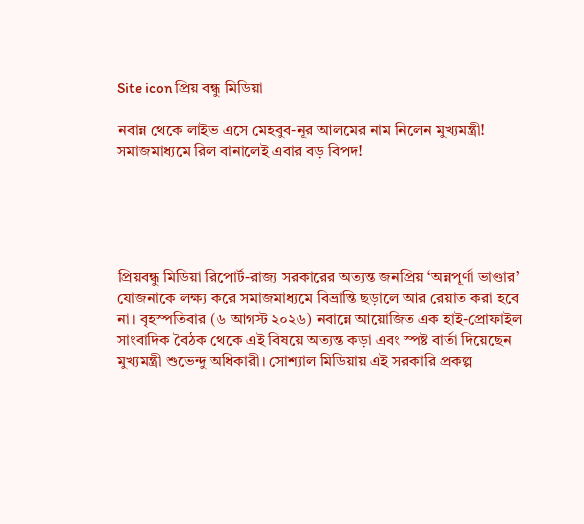Site icon প্রিয় বন্ধু মিডিয়া

নবান্ন থেকে লাইভ এসে মেহবুব-নূর আলমের নাম নিলেন মুখ্যমন্ত্রী! সমাজমাধ্যমে রিল বানালেই এবার বড় বিপদ!





প্রিয়বন্ধু মিডিয়া রিপোর্ট-রাজ্য সরকারের অত্যন্ত জনপ্রিয় ‘অন্নপূর্ণা ভাণ্ডার’ যোজনাকে লক্ষ্য করে সমাজমাধ্যমে বিভ্রান্তি ছড়ালে আর রেয়াত করা হবে না। বৃহস্পতিবার (৬ আগস্ট ২০২৬) নবান্নে আয়োজিত এক হাই-প্রোফাইল সাংবাদিক বৈঠক থেকে এই বিষয়ে অত্যন্ত কড়া এবং স্পষ্ট বার্তা দিয়েছেন মুখ্যমন্ত্রী শুভেন্দু অধিকারী। সোশ্যাল মিডিয়ায় এই সরকারি প্রকল্প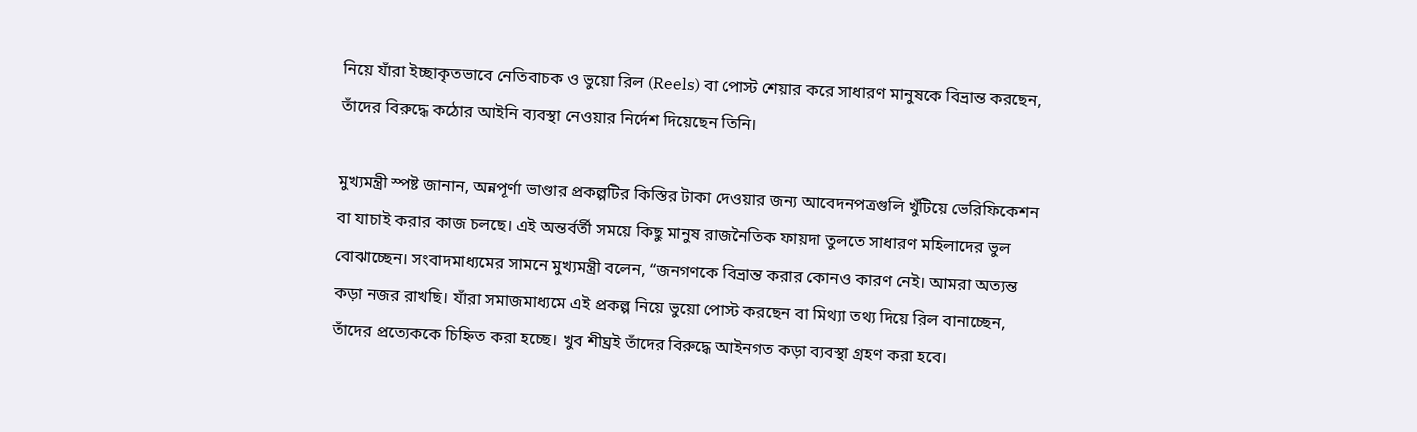নিয়ে যাঁরা ইচ্ছাকৃতভাবে নেতিবাচক ও ভুয়ো রিল (Reels) বা পোস্ট শেয়ার করে সাধারণ মানুষকে বিভ্রান্ত করছেন, তাঁদের বিরুদ্ধে কঠোর আইনি ব্যবস্থা নেওয়ার নির্দেশ দিয়েছেন তিনি।

মুখ্যমন্ত্রী স্পষ্ট জানান, অন্নপূর্ণা ভাণ্ডার প্রকল্পটির কিস্তির টাকা দেওয়ার জন্য আবেদনপত্রগুলি খুঁটিয়ে ভেরিফিকেশন বা যাচাই করার কাজ চলছে। এই অন্তর্বর্তী সময়ে কিছু মানুষ রাজনৈতিক ফায়দা তুলতে সাধারণ মহিলাদের ভুল বোঝাচ্ছেন। সংবাদমাধ্যমের সামনে মুখ্যমন্ত্রী বলেন, “জনগণকে বিভ্রান্ত করার কোনও কারণ নেই। আমরা অত্যন্ত কড়া নজর রাখছি। যাঁরা সমাজমাধ্যমে এই প্রকল্প নিয়ে ভুয়ো পোস্ট করছেন বা মিথ্যা তথ্য দিয়ে রিল বানাচ্ছেন, তাঁদের প্রত্যেককে চিহ্নিত করা হচ্ছে। খুব শীঘ্রই তাঁদের বিরুদ্ধে আইনগত কড়া ব্যবস্থা গ্রহণ করা হবে।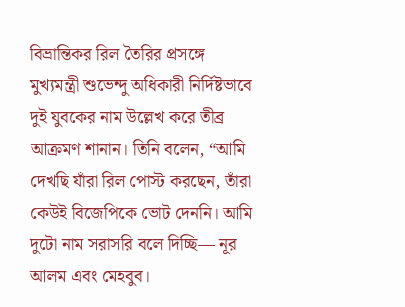বিভ্রান্তিকর রিল তৈরির প্রসঙ্গে মুখ্যমন্ত্রী শুভেন্দু অধিকারী নির্দিষ্টভাবে দুই যুবকের নাম উল্লেখ করে তীব্র আক্রমণ শানান। তিনি বলেন, “আমি দেখছি যাঁরা রিল পোস্ট করছেন, তাঁরা কেউই বিজেপিকে ভোট দেননি। আমি দুটো নাম সরাসরি বলে দিচ্ছি— নূর আলম এবং মেহবুব।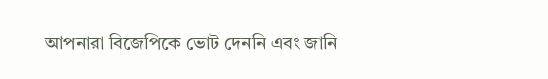আপনারা বিজেপিকে ভোট দেননি এবং জানি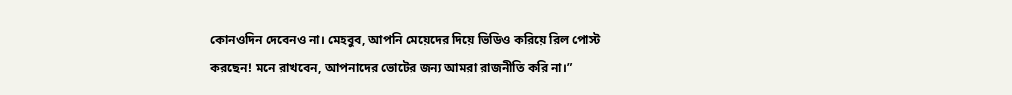কোনওদিন দেবেনও না। মেহবুব, আপনি মেয়েদের দিয়ে ভিডিও করিয়ে রিল পোস্ট করছেন! মনে রাখবেন, আপনাদের ভোটের জন্য আমরা রাজনীতি করি না।”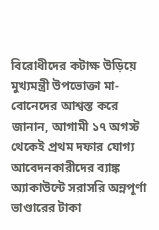বিরোধীদের কটাক্ষ উড়িয়ে মুখ্যমন্ত্রী উপভোক্তা মা-বোনেদের আশ্বস্ত করে জানান, আগামী ১৭ অগস্ট থেকেই প্রথম দফার যোগ্য আবেদনকারীদের ব্যাঙ্ক অ্যাকাউন্টে সরাসরি অন্নপূর্ণা ভাণ্ডারের টাকা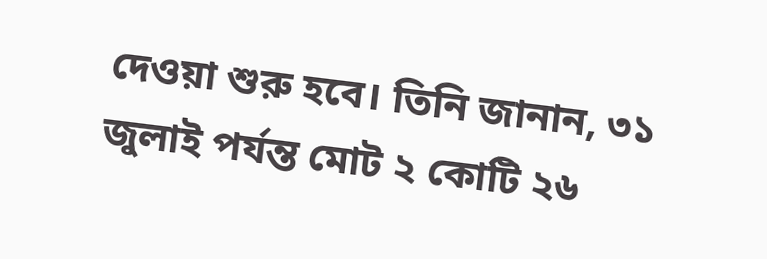দেওয়া শুরু হবে। তিনি জানান, ৩১ জুলাই পর্যন্ত মোট ২ কোটি ২৬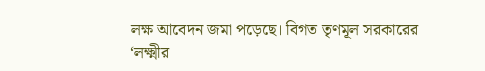লক্ষ আবেদন জমা পড়েছে। বিগত তৃণমূল সরকারের ‘লক্ষ্মীর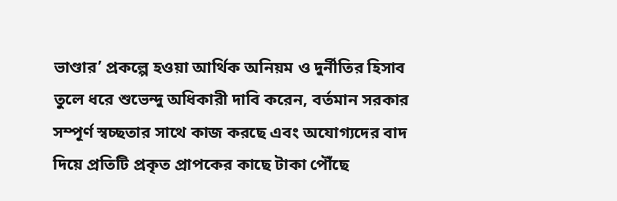ভাণ্ডার’ প্রকল্পে হওয়া আর্থিক অনিয়ম ও দুর্নীতির হিসাব তুলে ধরে শুভেন্দু অধিকারী দাবি করেন, বর্তমান সরকার সম্পূর্ণ স্বচ্ছতার সাথে কাজ করছে এবং অযোগ্যদের বাদ দিয়ে প্রতিটি প্রকৃত প্রাপকের কাছে টাকা পৌঁছে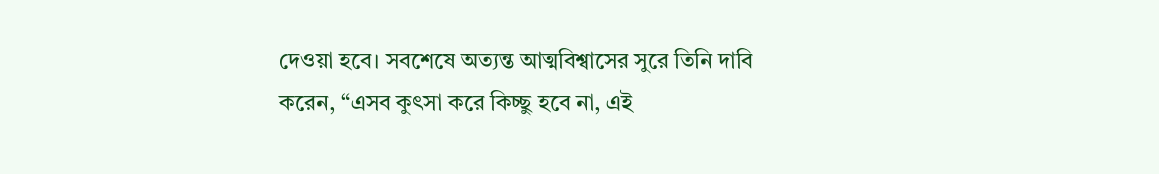দেওয়া হবে। সবশেষে অত্যন্ত আত্মবিশ্বাসের সুরে তিনি দাবি করেন, “এসব কুৎসা করে কিচ্ছু হবে না, এই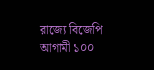রাজ্যে বিজেপি আগামী ১০০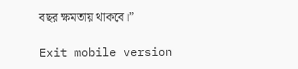বছর ক্ষমতায় থাকবে।”

Exit mobile version